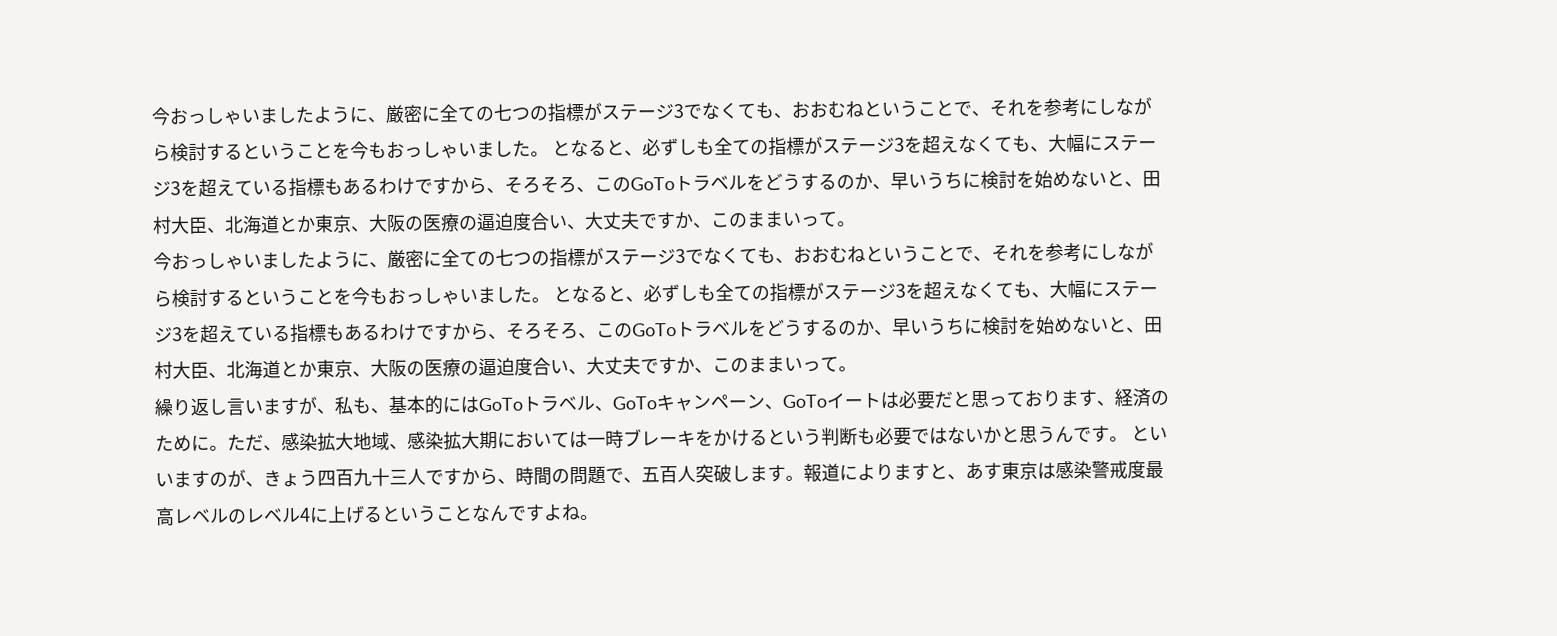今おっしゃいましたように、厳密に全ての七つの指標がステージ3でなくても、おおむねということで、それを参考にしながら検討するということを今もおっしゃいました。 となると、必ずしも全ての指標がステージ3を超えなくても、大幅にステージ3を超えている指標もあるわけですから、そろそろ、このGoToトラベルをどうするのか、早いうちに検討を始めないと、田村大臣、北海道とか東京、大阪の医療の逼迫度合い、大丈夫ですか、このままいって。
今おっしゃいましたように、厳密に全ての七つの指標がステージ3でなくても、おおむねということで、それを参考にしながら検討するということを今もおっしゃいました。 となると、必ずしも全ての指標がステージ3を超えなくても、大幅にステージ3を超えている指標もあるわけですから、そろそろ、このGoToトラベルをどうするのか、早いうちに検討を始めないと、田村大臣、北海道とか東京、大阪の医療の逼迫度合い、大丈夫ですか、このままいって。
繰り返し言いますが、私も、基本的にはGoToトラベル、GoToキャンペーン、GoToイートは必要だと思っております、経済のために。ただ、感染拡大地域、感染拡大期においては一時ブレーキをかけるという判断も必要ではないかと思うんです。 といいますのが、きょう四百九十三人ですから、時間の問題で、五百人突破します。報道によりますと、あす東京は感染警戒度最高レベルのレベル4に上げるということなんですよね。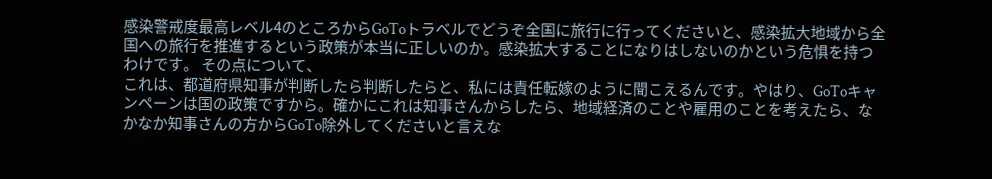感染警戒度最高レベル4のところからGoToトラベルでどうぞ全国に旅行に行ってくださいと、感染拡大地域から全国への旅行を推進するという政策が本当に正しいのか。感染拡大することになりはしないのかという危惧を持つわけです。 その点について、
これは、都道府県知事が判断したら判断したらと、私には責任転嫁のように聞こえるんです。やはり、GoToキャンペーンは国の政策ですから。確かにこれは知事さんからしたら、地域経済のことや雇用のことを考えたら、なかなか知事さんの方からGoTo除外してくださいと言えな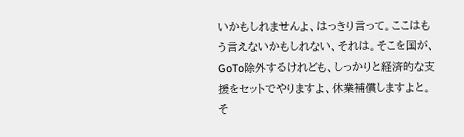いかもしれませんよ、はっきり言って。ここはもう言えないかもしれない、それは。そこを国が、GoTo除外するけれども、しっかりと経済的な支援をセットでやりますよ、休業補償しますよと。そ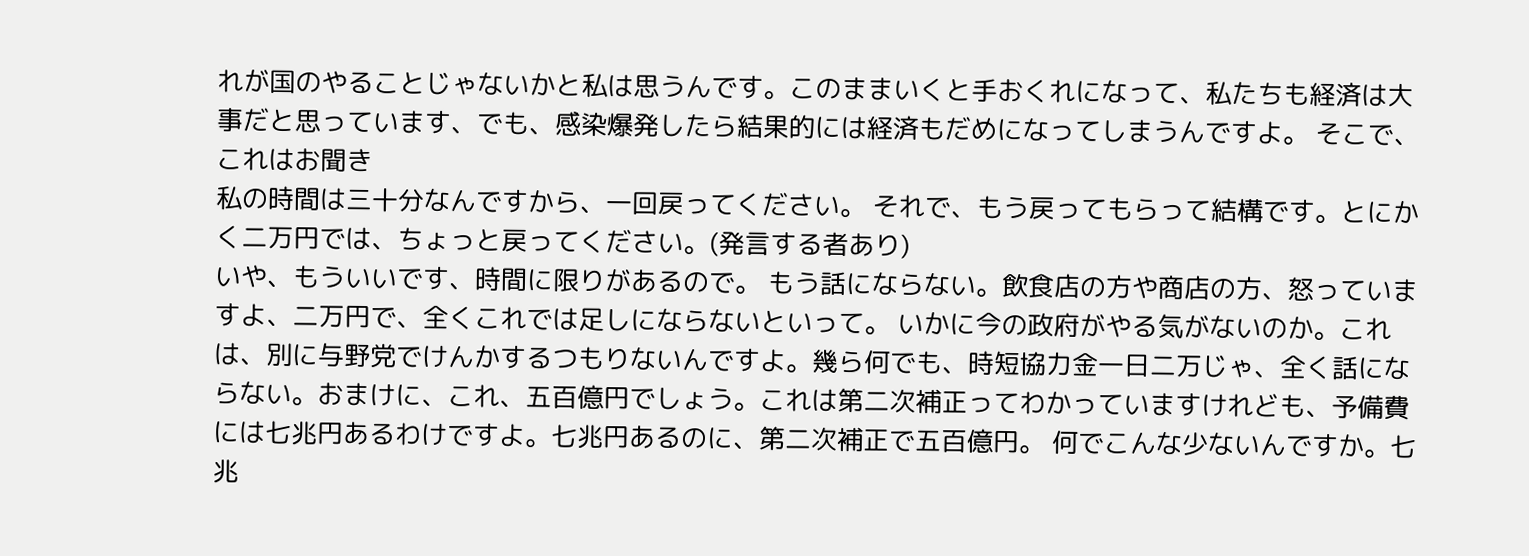れが国のやることじゃないかと私は思うんです。このままいくと手おくれになって、私たちも経済は大事だと思っています、でも、感染爆発したら結果的には経済もだめになってしまうんですよ。 そこで、これはお聞き
私の時間は三十分なんですから、一回戻ってください。 それで、もう戻ってもらって結構です。とにかく二万円では、ちょっと戻ってください。(発言する者あり)
いや、もういいです、時間に限りがあるので。 もう話にならない。飲食店の方や商店の方、怒っていますよ、二万円で、全くこれでは足しにならないといって。 いかに今の政府がやる気がないのか。これは、別に与野党でけんかするつもりないんですよ。幾ら何でも、時短協力金一日二万じゃ、全く話にならない。おまけに、これ、五百億円でしょう。これは第二次補正ってわかっていますけれども、予備費には七兆円あるわけですよ。七兆円あるのに、第二次補正で五百億円。 何でこんな少ないんですか。七兆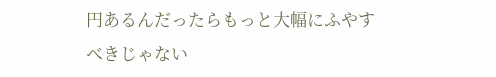円あるんだったらもっと大幅にふやすべきじゃない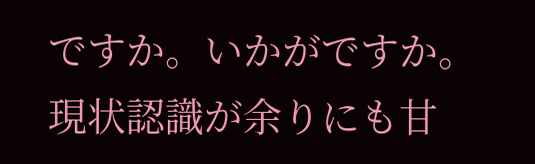ですか。いかがですか。
現状認識が余りにも甘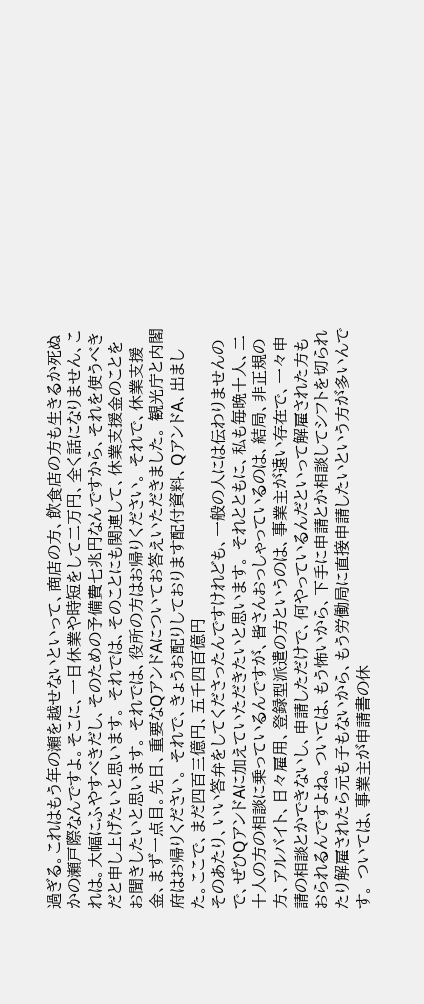過ぎる。これはもう年の瀬を越せないといって、商店の方、飲食店の方も生きるか死ぬかの瀬戸際なんですよ。そこに、一日休業や時短をして二万円、全く話になりません、これは。大幅にふやすべきだし、そのための予備費七兆円なんですから、それを使うべきだと申し上げたいと思います。 それでは、そのことにも関連して、休業支援金のことをお聞きしたいと思います。 それでは、役所の方はお帰りください。 それで、休業支援金、まず一点目。先日、重要なQアンドAについてお答えいただきました。 観光庁と内閣府はお帰りください。 それで、きょうお配りしております配付資料、QアンドA、出ました。ここで、まだ四百三億円、五千四百億円
そのあたり、いい答弁をしてくださったんですけれども、一般の人には伝わりませんので、ぜひQアンドAに加えていただきたいと思います。 それとともに、私も毎晩十人、二十人の方の相談に乗っているんですが、皆さんおっしゃっているのは、結局、非正規の方、アルバイト、日々雇用、登録型派遣の方というのは、事業主が遠い存在で、一々申請の相談とかできないし、申請しただけで、何やっているんだといって解雇された方もおられるんですよね。ついては、もう怖いから、下手に申請とか相談してシフトを切られたり解雇されたら元も子もないから、もう労働局に直接申請したいという方が多いんです。 ついては、事業主が申請書の休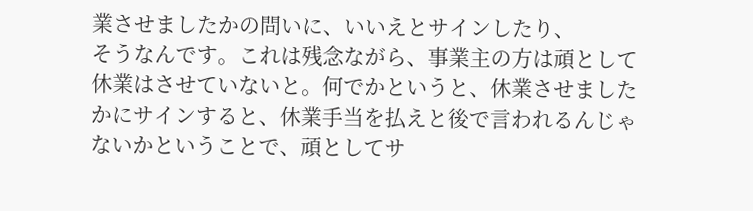業させましたかの問いに、いいえとサインしたり、
そうなんです。これは残念ながら、事業主の方は頑として休業はさせていないと。何でかというと、休業させましたかにサインすると、休業手当を払えと後で言われるんじゃないかということで、頑としてサ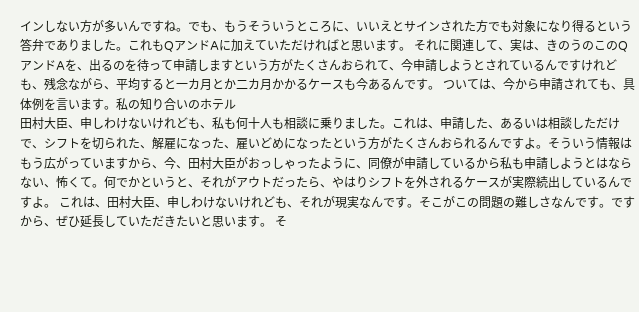インしない方が多いんですね。でも、もうそういうところに、いいえとサインされた方でも対象になり得るという答弁でありました。これもQアンドAに加えていただければと思います。 それに関連して、実は、きのうのこのQアンドAを、出るのを待って申請しますという方がたくさんおられて、今申請しようとされているんですけれども、残念ながら、平均すると一カ月とか二カ月かかるケースも今あるんです。 ついては、今から申請されても、具体例を言います。私の知り合いのホテル
田村大臣、申しわけないけれども、私も何十人も相談に乗りました。これは、申請した、あるいは相談しただけで、シフトを切られた、解雇になった、雇いどめになったという方がたくさんおられるんですよ。そういう情報はもう広がっていますから、今、田村大臣がおっしゃったように、同僚が申請しているから私も申請しようとはならない、怖くて。何でかというと、それがアウトだったら、やはりシフトを外されるケースが実際続出しているんですよ。 これは、田村大臣、申しわけないけれども、それが現実なんです。そこがこの問題の難しさなんです。ですから、ぜひ延長していただきたいと思います。 そ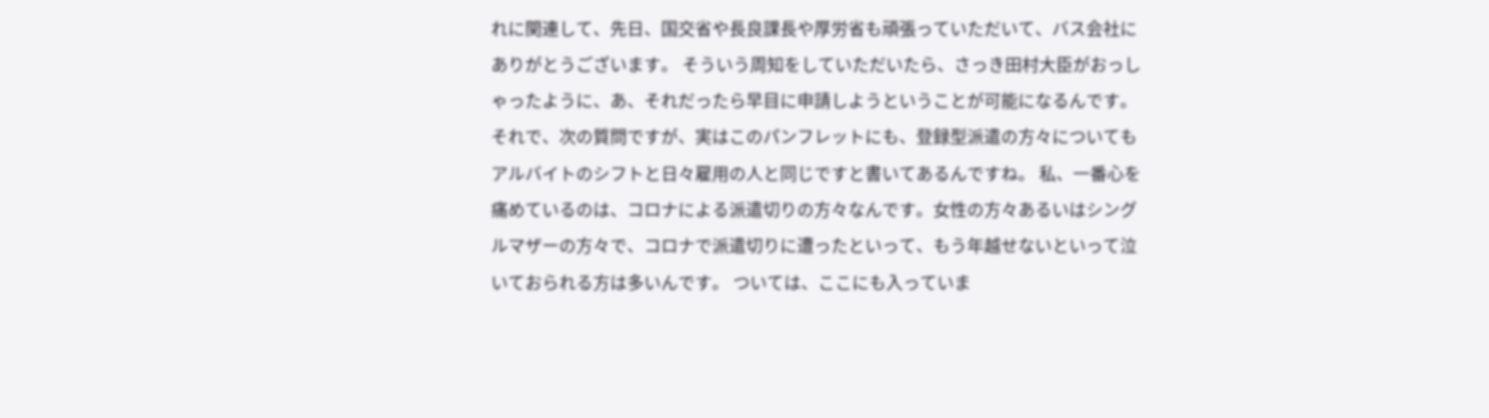れに関連して、先日、国交省や長良課長や厚労省も頑張っていただいて、バス会社に
ありがとうございます。 そういう周知をしていただいたら、さっき田村大臣がおっしゃったように、あ、それだったら早目に申請しようということが可能になるんです。 それで、次の質問ですが、実はこのパンフレットにも、登録型派遣の方々についてもアルバイトのシフトと日々雇用の人と同じですと書いてあるんですね。 私、一番心を痛めているのは、コロナによる派遣切りの方々なんです。女性の方々あるいはシングルマザーの方々で、コロナで派遣切りに遭ったといって、もう年越せないといって泣いておられる方は多いんです。 ついては、ここにも入っていま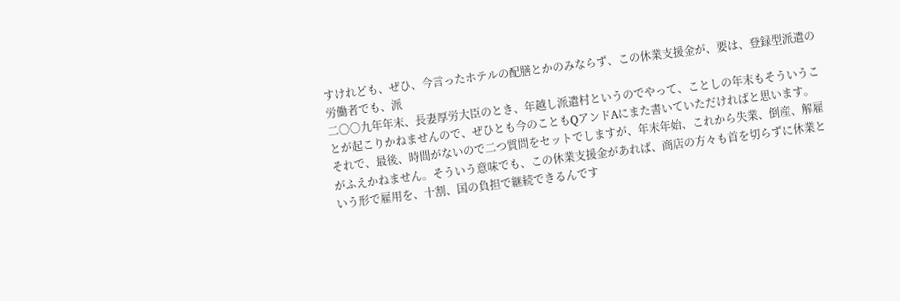すけれども、ぜひ、今言ったホテルの配膳とかのみならず、この休業支援金が、要は、登録型派遣の労働者でも、派
二〇〇九年年末、長妻厚労大臣のとき、年越し派遣村というのでやって、ことしの年末もそういうことが起こりかねませんので、ぜひとも今のこともQアンドAにまた書いていただければと思います。 それで、最後、時間がないので二つ質問をセットでしますが、年末年始、これから失業、倒産、解雇がふえかねません。そういう意味でも、この休業支援金があれば、商店の方々も首を切らずに休業という形で雇用を、十割、国の負担で継続できるんです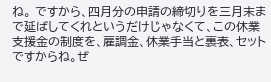ね。 ですから、四月分の申請の締切りを三月末まで延ばしてくれというだけじゃなくて、この休業支援金の制度を、雇調金、休業手当と裏表、セットですからね。ぜ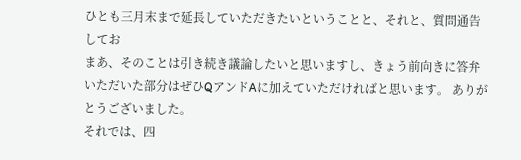ひとも三月末まで延長していただきたいということと、それと、質問通告してお
まあ、そのことは引き続き議論したいと思いますし、きょう前向きに答弁いただいた部分はぜひQアンドAに加えていただければと思います。 ありがとうございました。
それでは、四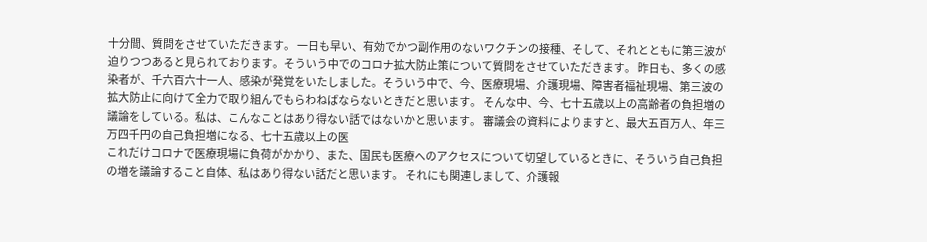十分間、質問をさせていただきます。 一日も早い、有効でかつ副作用のないワクチンの接種、そして、それとともに第三波が迫りつつあると見られております。そういう中でのコロナ拡大防止策について質問をさせていただきます。 昨日も、多くの感染者が、千六百六十一人、感染が発覚をいたしました。そういう中で、今、医療現場、介護現場、障害者福祉現場、第三波の拡大防止に向けて全力で取り組んでもらわねばならないときだと思います。 そんな中、今、七十五歳以上の高齢者の負担増の議論をしている。私は、こんなことはあり得ない話ではないかと思います。 審議会の資料によりますと、最大五百万人、年三万四千円の自己負担増になる、七十五歳以上の医
これだけコロナで医療現場に負荷がかかり、また、国民も医療へのアクセスについて切望しているときに、そういう自己負担の増を議論すること自体、私はあり得ない話だと思います。 それにも関連しまして、介護報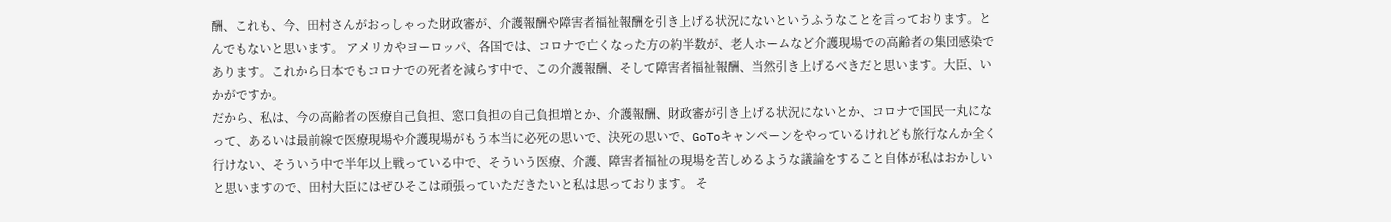酬、これも、今、田村さんがおっしゃった財政審が、介護報酬や障害者福祉報酬を引き上げる状況にないというふうなことを言っております。とんでもないと思います。 アメリカやヨーロッパ、各国では、コロナで亡くなった方の約半数が、老人ホームなど介護現場での高齢者の集団感染であります。これから日本でもコロナでの死者を減らす中で、この介護報酬、そして障害者福祉報酬、当然引き上げるべきだと思います。大臣、いかがですか。
だから、私は、今の高齢者の医療自己負担、窓口負担の自己負担増とか、介護報酬、財政審が引き上げる状況にないとか、コロナで国民一丸になって、あるいは最前線で医療現場や介護現場がもう本当に必死の思いで、決死の思いで、GoToキャンペーンをやっているけれども旅行なんか全く行けない、そういう中で半年以上戦っている中で、そういう医療、介護、障害者福祉の現場を苦しめるような議論をすること自体が私はおかしいと思いますので、田村大臣にはぜひそこは頑張っていただきたいと私は思っております。 そ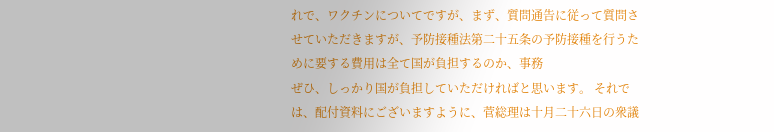れで、ワクチンについてですが、まず、質問通告に従って質問させていただきますが、予防接種法第二十五条の予防接種を行うために要する費用は全て国が負担するのか、事務
ぜひ、しっかり国が負担していただければと思います。 それでは、配付資料にございますように、菅総理は十月二十六日の衆議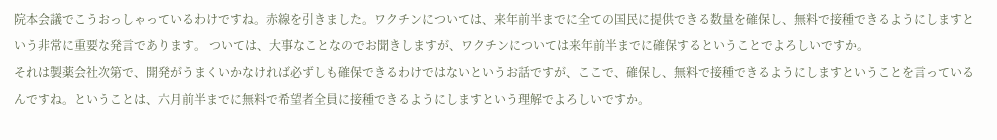院本会議でこうおっしゃっているわけですね。赤線を引きました。ワクチンについては、来年前半までに全ての国民に提供できる数量を確保し、無料で接種できるようにしますという非常に重要な発言であります。 ついては、大事なことなのでお聞きしますが、ワクチンについては来年前半までに確保するということでよろしいですか。
それは製薬会社次第で、開発がうまくいかなければ必ずしも確保できるわけではないというお話ですが、ここで、確保し、無料で接種できるようにしますということを言っているんですね。ということは、六月前半までに無料で希望者全員に接種できるようにしますという理解でよろしいですか。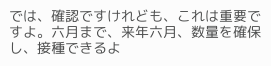では、確認ですけれども、これは重要ですよ。六月まで、来年六月、数量を確保し、接種できるよ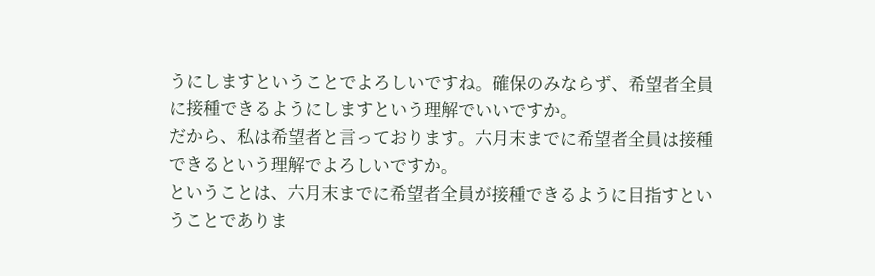うにしますということでよろしいですね。確保のみならず、希望者全員に接種できるようにしますという理解でいいですか。
だから、私は希望者と言っております。六月末までに希望者全員は接種できるという理解でよろしいですか。
ということは、六月末までに希望者全員が接種できるように目指すということでありま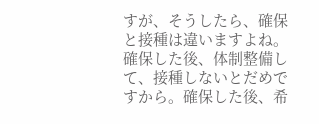すが、そうしたら、確保と接種は違いますよね。確保した後、体制整備して、接種しないとだめですから。確保した後、希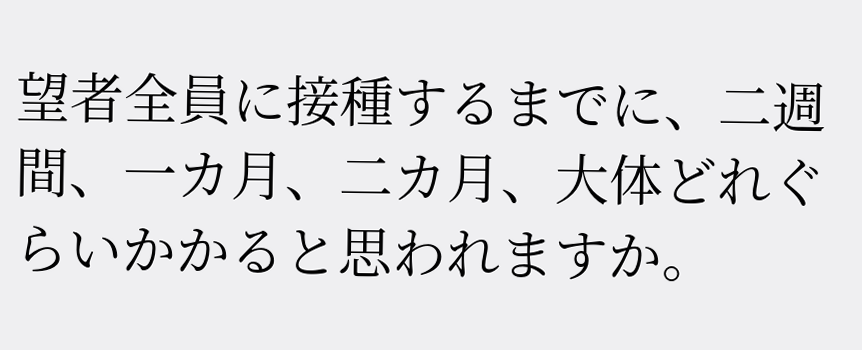望者全員に接種するまでに、二週間、一カ月、二カ月、大体どれぐらいかかると思われますか。